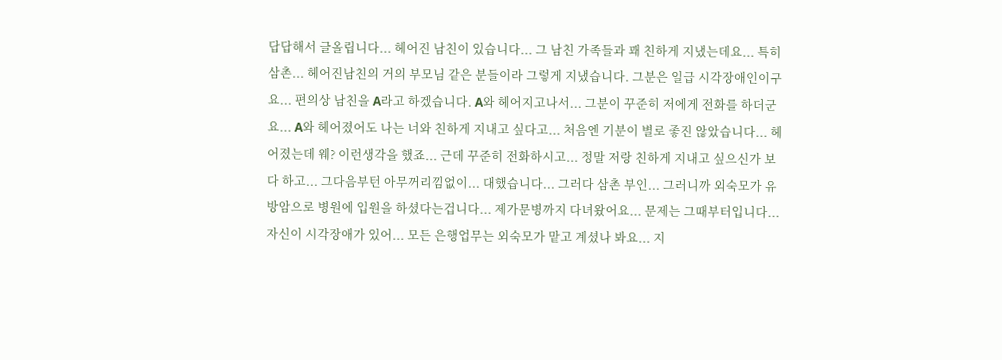답답해서 글올립니다... 헤어진 남친이 있습니다... 그 남친 가족들과 꽤 친하게 지냈는데요... 특히 삼촌... 헤어진남친의 거의 부모님 같은 분들이라 그렇게 지냈습니다. 그분은 일급 시각장애인이구요... 편의상 남친을 A라고 하겠습니다. A와 헤어지고나서... 그분이 꾸준히 저에게 전화를 하더군요... A와 헤어졌어도 나는 너와 친하게 지내고 싶다고... 처음엔 기분이 별로 좋진 않았습니다... 헤어졌는데 웨? 이런생각을 했죠... 근데 꾸준히 전화하시고... 정말 저랑 친하게 지내고 싶으신가 보다 하고... 그다음부턴 아무꺼리낌없이... 대했습니다... 그러다 삼촌 부인... 그러니까 외숙모가 유방암으로 병원에 입원을 하셨다는겁니다... 제가문병까지 다녀왔어요... 문제는 그때부터입니다... 자신이 시각장애가 있어... 모든 은행업무는 외숙모가 맡고 계셨나 봐요... 지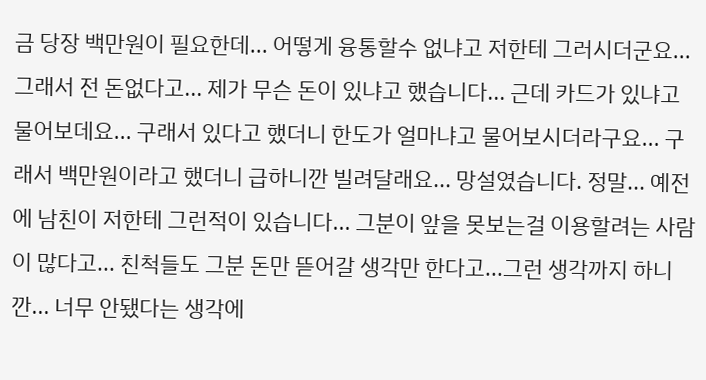금 당장 백만원이 필요한데... 어떻게 융통할수 없냐고 저한테 그러시더군요... 그래서 전 돈없다고... 제가 무슨 돈이 있냐고 했습니다... 근데 카드가 있냐고 물어보데요... 구래서 있다고 했더니 한도가 얼마냐고 물어보시더라구요... 구래서 백만원이라고 했더니 급하니깐 빌려달래요... 망설였습니다. 정말... 예전에 남친이 저한테 그런적이 있습니다... 그분이 앞을 못보는걸 이용할려는 사람이 많다고... 친척들도 그분 돈만 뜯어갈 생각만 한다고...그런 생각까지 하니깐... 너무 안됐다는 생각에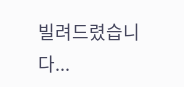빌려드렸습니다...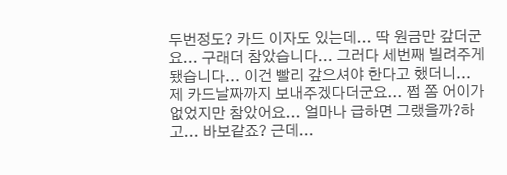두번정도? 카드 이자도 있는데... 딱 원금만 갚더군요... 구래더 참았습니다... 그러다 세번째 빌려주게 됐습니다... 이건 빨리 갚으셔야 한다고 했더니... 제 카드날짜까지 보내주겠다더군요... 쩝 쫌 어이가 없었지만 참았어요... 얼마나 급하면 그랬을까?하고... 바보같죠? 근데...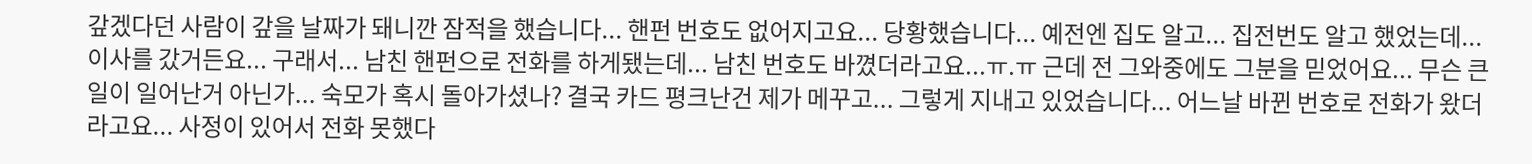갚겠다던 사람이 갚을 날짜가 돼니깐 잠적을 했습니다... 핸펀 번호도 없어지고요... 당황했습니다... 예전엔 집도 알고... 집전번도 알고 했었는데... 이사를 갔거든요... 구래서... 남친 핸펀으로 전화를 하게됐는데... 남친 번호도 바꼈더라고요...ㅠ.ㅠ 근데 전 그와중에도 그분을 믿었어요... 무슨 큰일이 일어난거 아닌가... 숙모가 혹시 돌아가셨나? 결국 카드 평크난건 제가 메꾸고... 그렇게 지내고 있었습니다... 어느날 바뀐 번호로 전화가 왔더라고요... 사정이 있어서 전화 못했다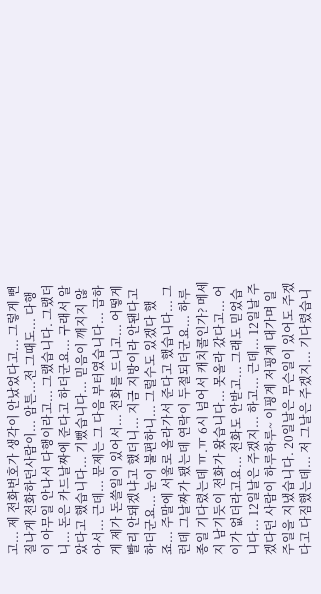고... 제 전화번호가 생각이 안났었다고... 그렇게 뻔질나게 전화하던사람이... 암튼...전 그때도... 다행이 아무일 안나서 다행이라고... 그랬습니다. 그랬더니... 돈은 카드날짜에 준다고 하더군요... 구래서 알았다고 했습니다... 기뻤습니다... 믿음이 깨지지 않아서... 근데... 문제는 그 다음 부터였습니다... 급하게 제가 돈쓸일이 있어서... 전화를 드니고... 어떻게 빨리 안돼겠냐고 했더니... 지금 지방이라 안됀다고 하더군요... 눈이 불편하니... 그럴수도 있겠다 했죠... 주말에 서울로 올라가서 준다고 했습니다... 그런데 그날짜가 됐는데 연락이 두절되더군요... 하루종일 기다렸는데 ㅠ.ㅠ 6시 넘어서 캐치콜인가? 메세지 남기듯이 전화가 왔습니다... 못올라 갔다고... 어이가 없더라고요... 전화도 안받고... 그래도 믿었습니다... 12일날은 주겠지... 하고... 근데... 12일날 주겠다던 사람이 하루하루~ 이핑계 저핑계 대가며 일주일을 지냈습니다. 20일날은 무슨일이 있어도 주겠다고 다짐했는데... 저 그날은 주겠지... 기다렸습니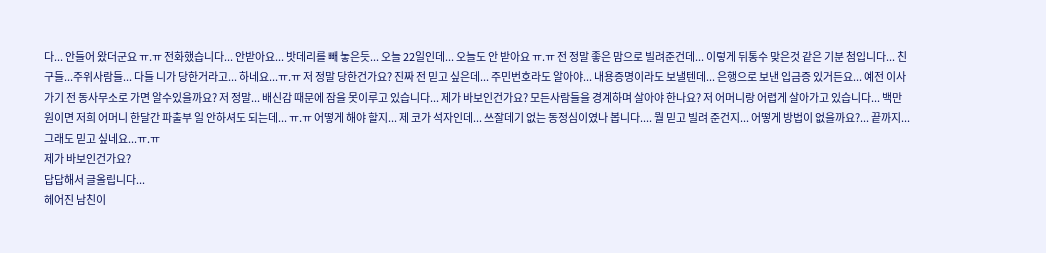다... 안들어 왔더군요 ㅠ.ㅠ 전화했습니다... 안받아요... 밧데리를 빼 놓은듯... 오늘 22일인데... 오늘도 안 받아요 ㅠ.ㅠ 전 정말 좋은 맘으로 빌려준건데... 이렇게 뒤통수 맞은것 같은 기분 첨입니다... 친구들...주위사람들... 다들 니가 당한거라고... 하네요...ㅠ.ㅠ 저 정말 당한건가요? 진짜 전 믿고 싶은데... 주민번호라도 알아야... 내용증명이라도 보낼텐데... 은행으로 보낸 입금증 있거든요... 예전 이사가기 전 동사무소로 가면 알수있을까요? 저 정말... 배신감 때문에 잠을 못이루고 있습니다... 제가 바보인건가요? 모든사람들을 경계하며 살아야 한나요? 저 어머니랑 어렵게 살아가고 있습니다... 백만원이면 저희 어머니 한달간 파출부 일 안하셔도 되는데... ㅠ.ㅠ 어떻게 해야 할지... 제 코가 석자인데... 쓰잘데기 없는 동정심이였나 봅니다.... 뭘 믿고 빌려 준건지... 어떻게 방법이 없을까요?... 끝까지... 그래도 믿고 싶네요...ㅠ.ㅠ
제가 바보인건가요?
답답해서 글올립니다...
헤어진 남친이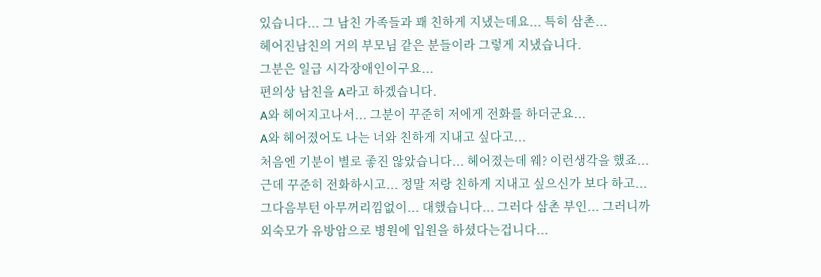있습니다... 그 남친 가족들과 꽤 친하게 지냈는데요... 특히 삼촌...
헤어진남친의 거의 부모님 같은 분들이라 그렇게 지냈습니다.
그분은 일급 시각장애인이구요...
편의상 남친을 A라고 하겠습니다.
A와 헤어지고나서... 그분이 꾸준히 저에게 전화를 하더군요...
A와 헤어졌어도 나는 너와 친하게 지내고 싶다고...
처음엔 기분이 별로 좋진 않았습니다... 헤어졌는데 웨? 이런생각을 했죠...
근데 꾸준히 전화하시고... 정말 저랑 친하게 지내고 싶으신가 보다 하고... 그다음부턴 아무꺼리낌없이... 대했습니다... 그러다 삼촌 부인... 그러니까 외숙모가 유방암으로 병원에 입원을 하셨다는겁니다...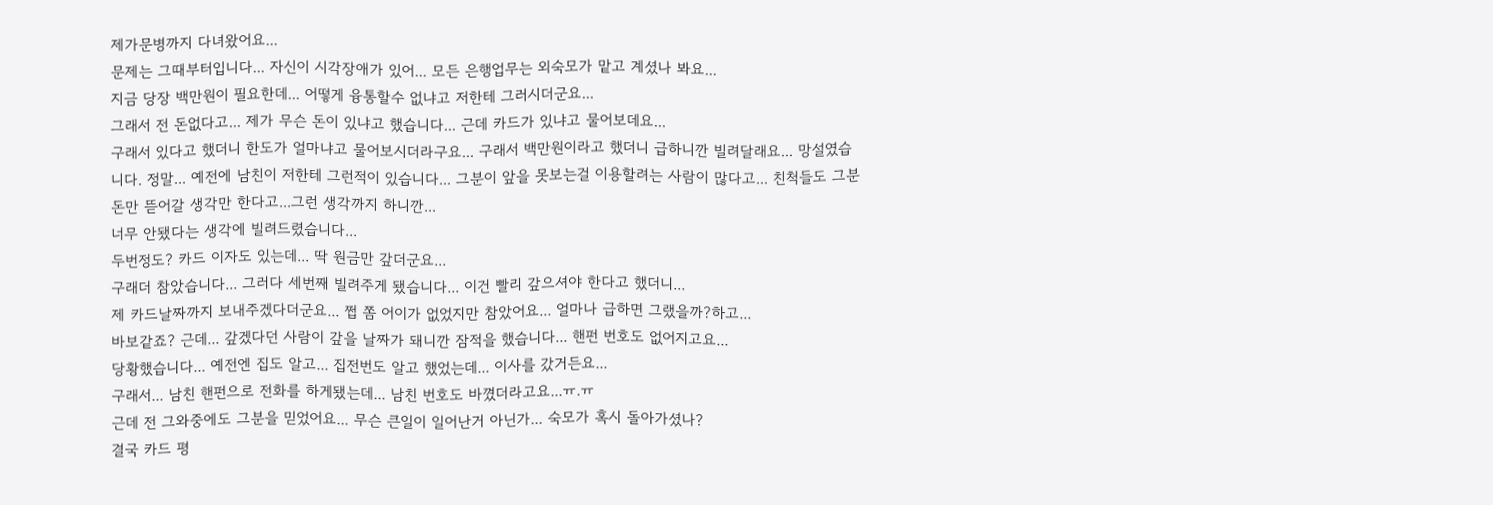제가문병까지 다녀왔어요...
문제는 그때부터입니다... 자신이 시각장애가 있어... 모든 은행업무는 외숙모가 맡고 계셨나 봐요...
지금 당장 백만원이 필요한데... 어떻게 융통할수 없냐고 저한테 그러시더군요...
그래서 전 돈없다고... 제가 무슨 돈이 있냐고 했습니다... 근데 카드가 있냐고 물어보데요...
구래서 있다고 했더니 한도가 얼마냐고 물어보시더라구요... 구래서 백만원이라고 했더니 급하니깐 빌려달래요... 망설였습니다. 정말... 예전에 남친이 저한테 그런적이 있습니다... 그분이 앞을 못보는걸 이용할려는 사람이 많다고... 친척들도 그분 돈만 뜯어갈 생각만 한다고...그런 생각까지 하니깐...
너무 안됐다는 생각에 빌려드렸습니다...
두번정도? 카드 이자도 있는데... 딱 원금만 갚더군요...
구래더 참았습니다... 그러다 세번째 빌려주게 됐습니다... 이건 빨리 갚으셔야 한다고 했더니...
제 카드날짜까지 보내주겠다더군요... 쩝 쫌 어이가 없었지만 참았어요... 얼마나 급하면 그랬을까?하고...
바보같죠? 근데... 갚겠다던 사람이 갚을 날짜가 돼니깐 잠적을 했습니다... 핸펀 번호도 없어지고요...
당황했습니다... 예전엔 집도 알고... 집전번도 알고 했었는데... 이사를 갔거든요...
구래서... 남친 핸펀으로 전화를 하게됐는데... 남친 번호도 바꼈더라고요...ㅠ.ㅠ
근데 전 그와중에도 그분을 믿었어요... 무슨 큰일이 일어난거 아닌가... 숙모가 혹시 돌아가셨나?
결국 카드 평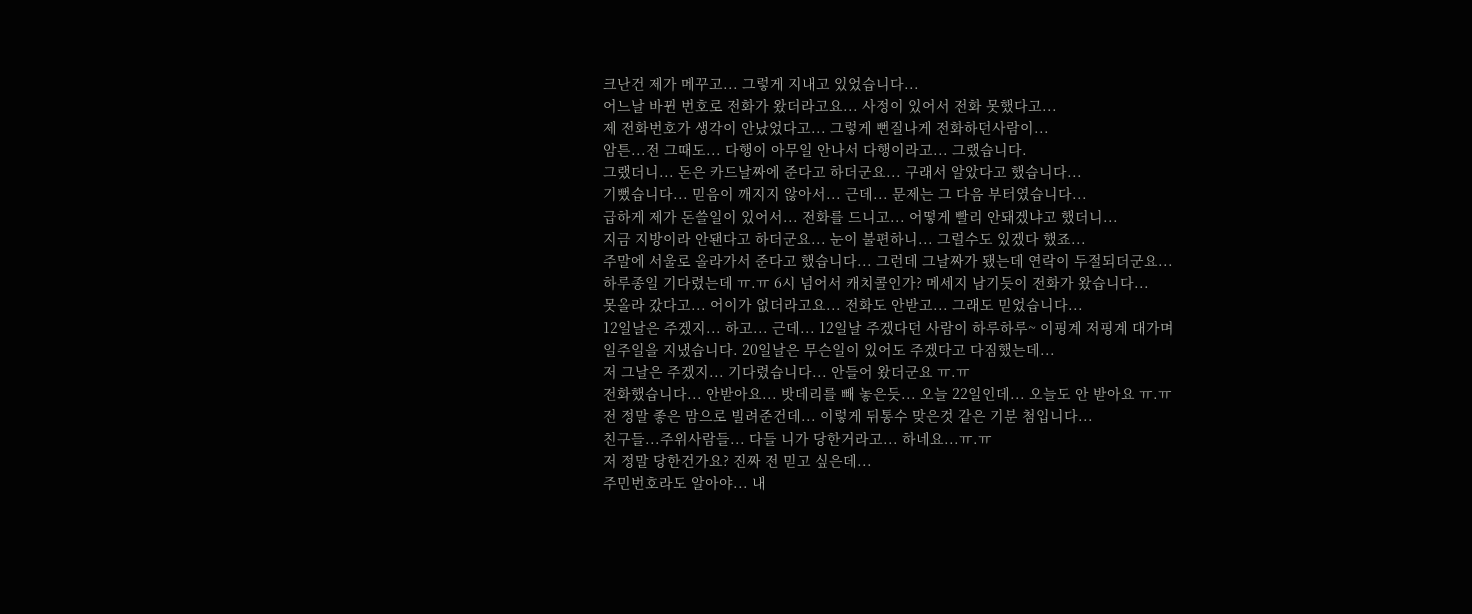크난건 제가 메꾸고... 그렇게 지내고 있었습니다...
어느날 바뀐 번호로 전화가 왔더라고요... 사정이 있어서 전화 못했다고...
제 전화번호가 생각이 안났었다고... 그렇게 뻔질나게 전화하던사람이...
암튼...전 그때도... 다행이 아무일 안나서 다행이라고... 그랬습니다.
그랬더니... 돈은 카드날짜에 준다고 하더군요... 구래서 알았다고 했습니다...
기뻤습니다... 믿음이 깨지지 않아서... 근데... 문제는 그 다음 부터였습니다...
급하게 제가 돈쓸일이 있어서... 전화를 드니고... 어떻게 빨리 안돼겠냐고 했더니...
지금 지방이라 안됀다고 하더군요... 눈이 불편하니... 그럴수도 있겠다 했죠...
주말에 서울로 올라가서 준다고 했습니다... 그런데 그날짜가 됐는데 연락이 두절되더군요...
하루종일 기다렸는데 ㅠ.ㅠ 6시 넘어서 캐치콜인가? 메세지 남기듯이 전화가 왔습니다...
못올라 갔다고... 어이가 없더라고요... 전화도 안받고... 그래도 믿었습니다...
12일날은 주겠지... 하고... 근데... 12일날 주겠다던 사람이 하루하루~ 이핑계 저핑계 대가며
일주일을 지냈습니다. 20일날은 무슨일이 있어도 주겠다고 다짐했는데...
저 그날은 주겠지... 기다렸습니다... 안들어 왔더군요 ㅠ.ㅠ
전화했습니다... 안받아요... 밧데리를 빼 놓은듯... 오늘 22일인데... 오늘도 안 받아요 ㅠ.ㅠ
전 정말 좋은 맘으로 빌려준건데... 이렇게 뒤통수 맞은것 같은 기분 첨입니다...
친구들...주위사람들... 다들 니가 당한거라고... 하네요...ㅠ.ㅠ
저 정말 당한건가요? 진짜 전 믿고 싶은데...
주민번호라도 알아야... 내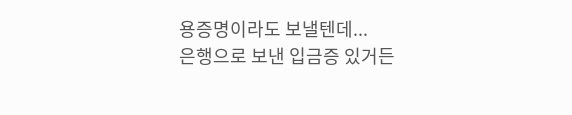용증명이라도 보낼텐데...
은행으로 보낸 입금증 있거든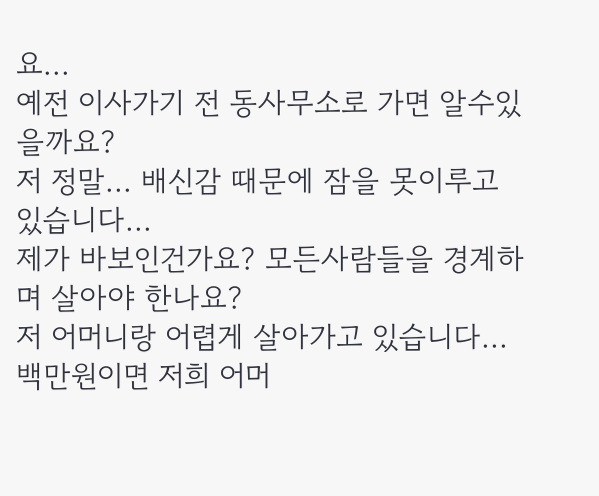요...
예전 이사가기 전 동사무소로 가면 알수있을까요?
저 정말... 배신감 때문에 잠을 못이루고 있습니다...
제가 바보인건가요? 모든사람들을 경계하며 살아야 한나요?
저 어머니랑 어렵게 살아가고 있습니다...
백만원이면 저희 어머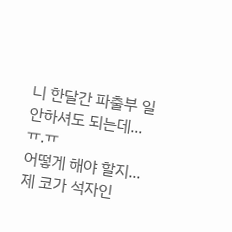니 한달간 파출부 일 안하셔도 되는데... ㅠ.ㅠ
어떻게 해야 할지... 제 코가 석자인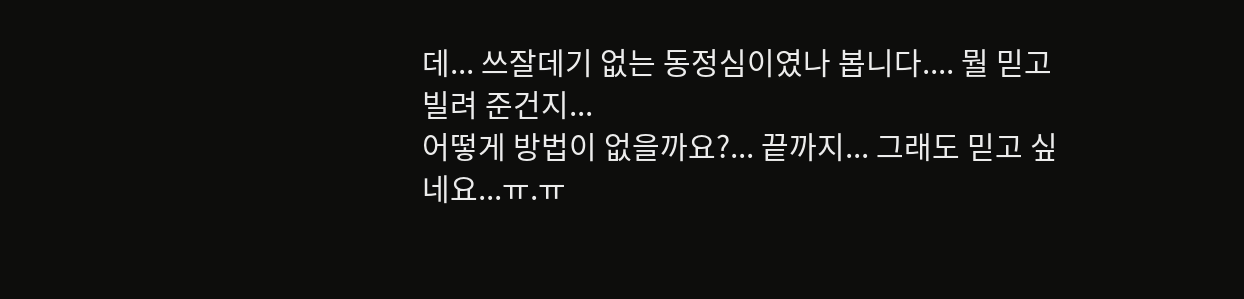데... 쓰잘데기 없는 동정심이였나 봅니다.... 뭘 믿고 빌려 준건지...
어떻게 방법이 없을까요?... 끝까지... 그래도 믿고 싶네요...ㅠ.ㅠ